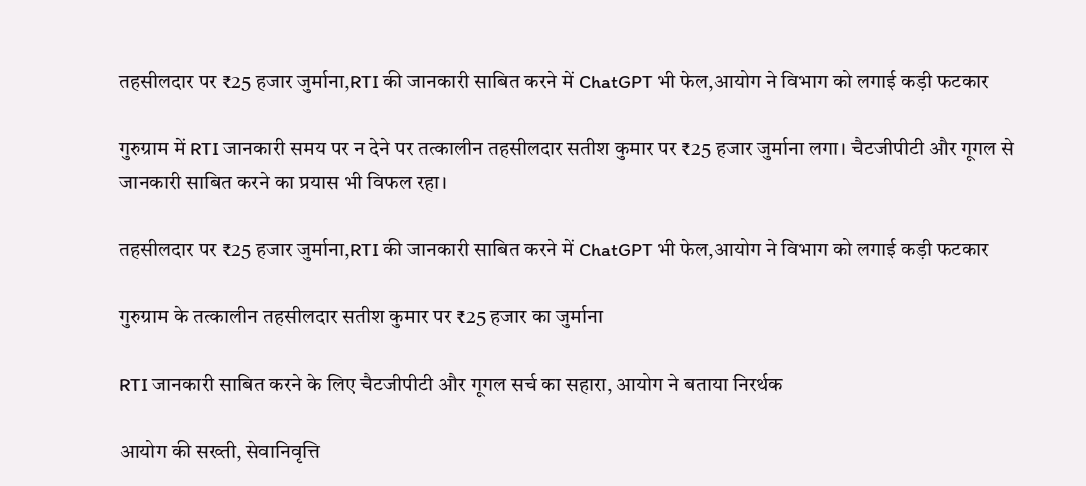तहसीलदार पर ₹25 हजार जुर्माना,RTI की जानकारी साबित करने में ChatGPT भी फेल,आयोग ने विभाग को लगाई कड़ी फटकार

गुरुग्राम में RTI जानकारी समय पर न देने पर तत्कालीन तहसीलदार सतीश कुमार पर ₹25 हजार जुर्माना लगा। चैटजीपीटी और गूगल से जानकारी साबित करने का प्रयास भी विफल रहा।

तहसीलदार पर ₹25 हजार जुर्माना,RTI की जानकारी साबित करने में ChatGPT भी फेल,आयोग ने विभाग को लगाई कड़ी फटकार

गुरुग्राम के तत्कालीन तहसीलदार सतीश कुमार पर ₹25 हजार का जुर्माना

RTI जानकारी साबित करने के लिए चैटजीपीटी और गूगल सर्च का सहारा, आयोग ने बताया निरर्थक

आयोग की सख्ती, सेवानिवृत्ति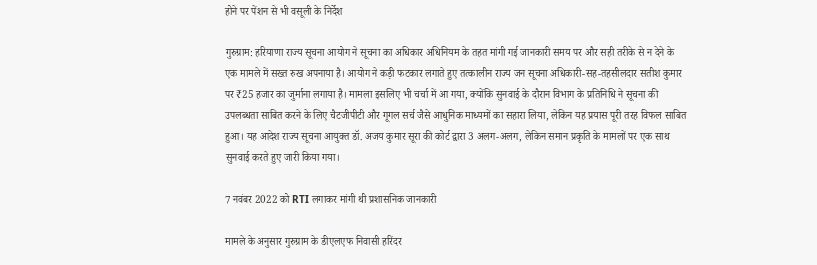होने पर पेंशन से भी वसूली के निर्देश

गुरुग्राम: हरियाणा राज्य सूचना आयोग ने सूचना का अधिकार अधिनियम के तहत मांगी गई जानकारी समय पर और सही तरीके से न देने के एक मामले में सख्त रुख अपनाया है। आयोग ने कड़ी फटकार लगाते हुए तत्कालीन राज्य जन सूचना अधिकारी-सह-तहसीलदार सतीश कुमार पर ₹25 हजार का जुर्माना लगाया है। मामला इसलिए भी चर्चा में आ गया, क्योंकि सुनवाई के दौरान विभाग के प्रतिनिधि ने सूचना की उपलब्धता साबित करने के लिए चैटजीपीटी और गूगल सर्च जैसे आधुनिक माध्यमों का सहारा लिया, लेकिन यह प्रयास पूरी तरह विफल साबित हुआ। यह आदेश राज्य सूचना आयुक्त डॉ. अजय कुमार सूरा की कोर्ट द्वारा 3 अलग-अलग, लेकिन समान प्रकृति के मामलों पर एक साथ सुनवाई करते हुए जारी किया गया।

7 नवंबर 2022 को RTI लगाकर मांगी थी प्रशासनिक जानकारी

मामले के अनुसार गुरुग्राम के डीएलएफ निवासी हरिंदर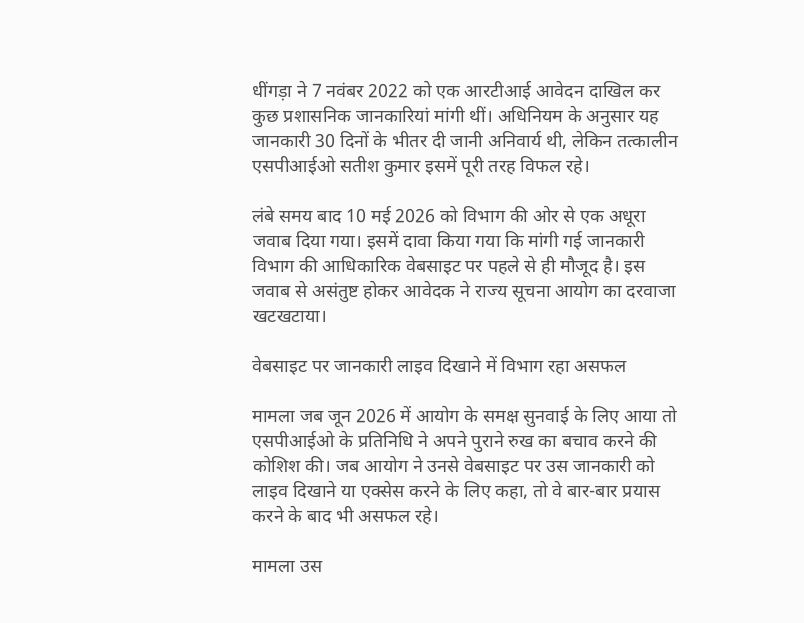धींगड़ा ने 7 नवंबर 2022 को एक आरटीआई आवेदन दाखिल कर कुछ प्रशासनिक जानकारियां मांगी थीं। अधिनियम के अनुसार यह जानकारी 30 दिनों के भीतर दी जानी अनिवार्य थी, लेकिन तत्कालीन एसपीआईओ सतीश कुमार इसमें पूरी तरह विफल रहे।

लंबे समय बाद 10 मई 2026 को विभाग की ओर से एक अधूरा जवाब दिया गया। इसमें दावा किया गया कि मांगी गई जानकारी विभाग की आधिकारिक वेबसाइट पर पहले से ही मौजूद है। इस जवाब से असंतुष्ट होकर आवेदक ने राज्य सूचना आयोग का दरवाजा खटखटाया।

वेबसाइट पर जानकारी लाइव दिखाने में विभाग रहा असफल

मामला जब जून 2026 में आयोग के समक्ष सुनवाई के लिए आया तो एसपीआईओ के प्रतिनिधि ने अपने पुराने रुख का बचाव करने की कोशिश की। जब आयोग ने उनसे वेबसाइट पर उस जानकारी को लाइव दिखाने या एक्सेस करने के लिए कहा, तो वे बार-बार प्रयास करने के बाद भी असफल रहे।

मामला उस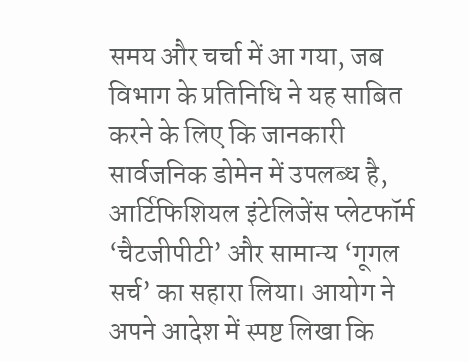समय और चर्चा में आ गया, जब विभाग के प्रतिनिधि ने यह साबित करने के लिए कि जानकारी सार्वजनिक डोमेन में उपलब्ध है, आर्टिफिशियल इंटेलिजेंस प्लेटफॉर्म ‘चैटजीपीटी’ और सामान्य ‘गूगल सर्च’ का सहारा लिया। आयोग ने अपने आदेश में स्पष्ट लिखा कि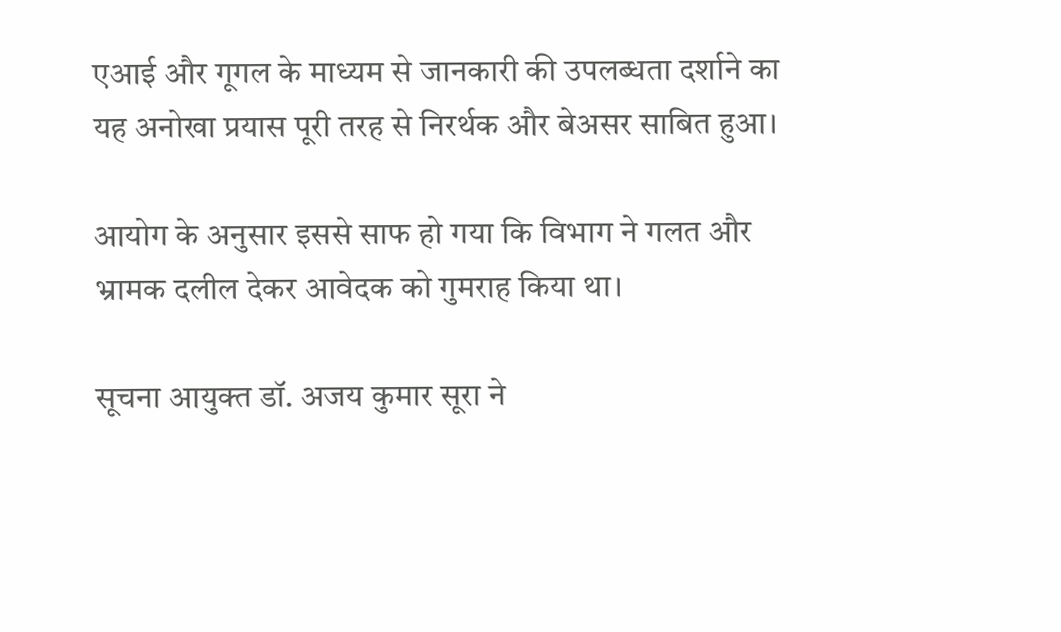एआई और गूगल के माध्यम से जानकारी की उपलब्धता दर्शाने का यह अनोखा प्रयास पूरी तरह से निरर्थक और बेअसर साबित हुआ।

आयोग के अनुसार इससे साफ हो गया कि विभाग ने गलत और भ्रामक दलील देकर आवेदक को गुमराह किया था।

सूचना आयुक्त डॉ. अजय कुमार सूरा ने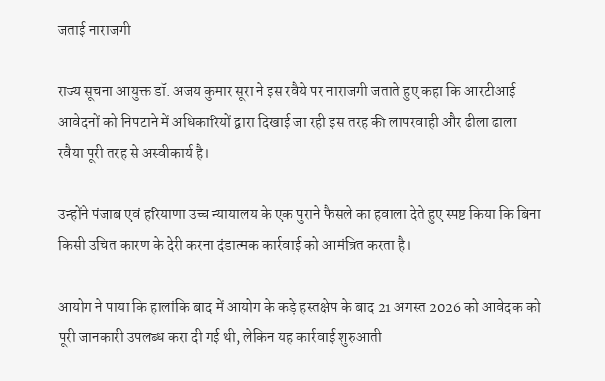जताई नाराजगी

राज्य सूचना आयुक्त डॉ. अजय कुमार सूरा ने इस रवैये पर नाराजगी जताते हुए कहा कि आरटीआई आवेदनों को निपटाने में अधिकारियों द्वारा दिखाई जा रही इस तरह की लापरवाही और ढीला ढाला रवैया पूरी तरह से अस्वीकार्य है।

उन्होंने पंजाब एवं हरियाणा उच्च न्यायालय के एक पुराने फैसले का हवाला देते हुए स्पष्ट किया कि बिना किसी उचित कारण के देरी करना दंडात्मक कार्रवाई को आमंत्रित करता है।

आयोग ने पाया कि हालांकि बाद में आयोग के कड़े हस्तक्षेप के बाद 21 अगस्त 2026 को आवेदक को पूरी जानकारी उपलब्ध करा दी गई थी, लेकिन यह कार्रवाई शुरुआती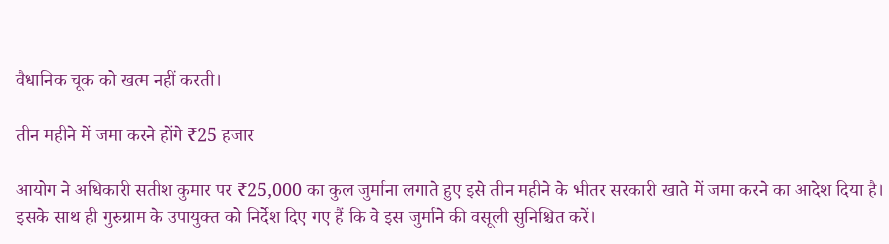वैधानिक चूक को खत्म नहीं करती।

तीन महीने में जमा करने होंगे ₹25 हजार

आयोग ने अधिकारी सतीश कुमार पर ₹25,000 का कुल जुर्माना लगाते हुए इसे तीन महीने के भीतर सरकारी खाते में जमा करने का आदेश दिया है। इसके साथ ही गुरुग्राम के उपायुक्त को निर्देश दिए गए हैं कि वे इस जुर्माने की वसूली सुनिश्चित करें।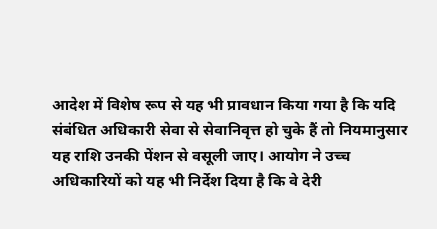आदेश में विशेष रूप से यह भी प्रावधान किया गया है कि यदि संबंधित अधिकारी सेवा से सेवानिवृत्त हो चुके हैं तो नियमानुसार यह राशि उनकी पेंशन से वसूली जाए। आयोग ने उच्च अधिकारियों को यह भी निर्देश दिया है कि वे देरी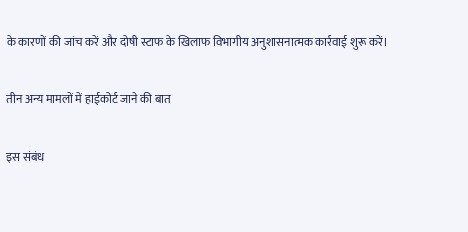के कारणों की जांच करें और दोषी स्टाफ के खिलाफ विभागीय अनुशासनात्मक कार्रवाई शुरू करें।

तीन अन्य मामलों में हाईकोर्ट जाने की बात

इस संबंध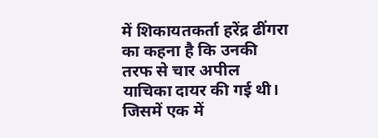में शिकायतकर्ता हरेंद्र ढींगरा का कहना है कि उनकी तरफ से चार अपील याचिका दायर की गई थी। जिसमें एक में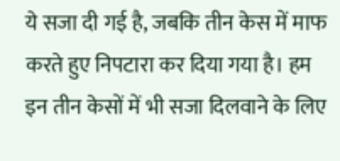ये सजा दी गई है, जबकि तीन केस में माफ करते हुए निपटारा कर दिया गया है। हम इन तीन केसों में भी सजा दिलवाने के लिए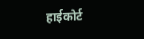हाईकोर्ट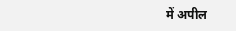में अपील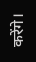करेंगे।